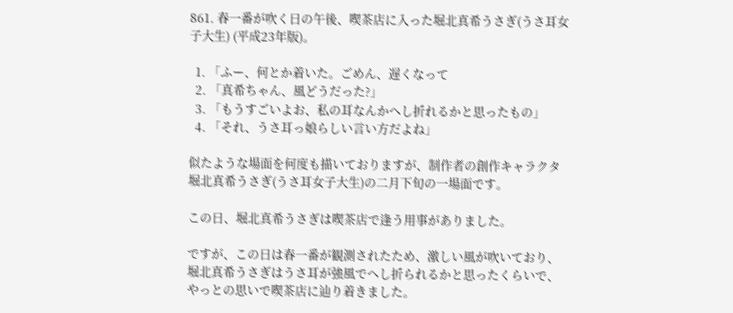861. 春一番が吹く日の午後、喫茶店に入った堀北真希うさぎ(うさ耳女子大生) (平成23年版)。

  1. 「ふー、何とか着いた。ごめん、遅くなって
  2. 「真希ちゃん、風どうだった?」
  3. 「もうすごいよお、私の耳なんかへし折れるかと思ったもの」
  4. 「それ、うさ耳っ娘らしい言い方だよね」

似たような場面を何度も描いておりますが、制作者の創作キャラクタ堀北真希うさぎ(うさ耳女子大生)の二月下旬の一場面です。

この日、堀北真希うさぎは喫茶店で逢う用事がありました。

ですが、この日は春一番が観測されたため、激しい風が吹いており、堀北真希うさぎはうさ耳が強風でへし折られるかと思ったくらいで、やっとの思いで喫茶店に辿り着きました。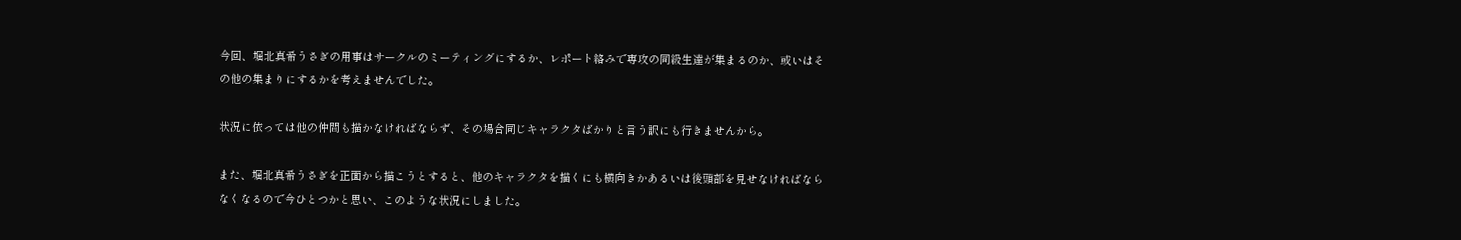今回、堀北真希うさぎの用事はサークルのミーティングにするか、レポート絡みで専攻の同級生達が集まるのか、或いはその他の集まりにするかを考えませんでした。

状況に依っては他の仲間も描かなければならず、その場合同じキャラクタばかりと言う訳にも行きませんから。

また、堀北真希うさぎを正面から描こうとすると、他のキャラクタを描くにも横向きかあるいは後頭部を見せなければならなくなるので今ひとつかと思い、このような状況にしました。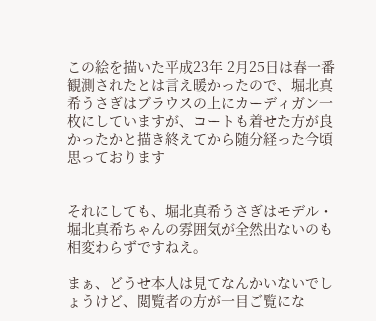この絵を描いた平成23年 2月25日は春一番観測されたとは言え暖かったので、堀北真希うさぎはブラウスの上にカーディガン一枚にしていますが、コートも着せた方が良かったかと描き終えてから随分経った今頃思っております


それにしても、堀北真希うさぎはモデル・堀北真希ちゃんの雰囲気が全然出ないのも相変わらずですねえ。

まぁ、どうせ本人は見てなんかいないでしょうけど、閲覧者の方が一目ご覧にな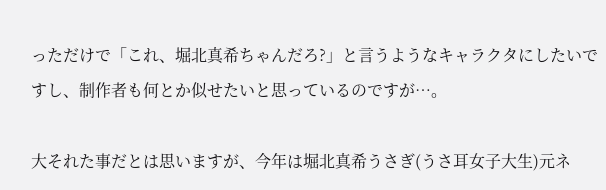っただけで「これ、堀北真希ちゃんだろ?」と言うようなキャラクタにしたいですし、制作者も何とか似せたいと思っているのですが…。

大それた事だとは思いますが、今年は堀北真希うさぎ(うさ耳女子大生)元ネ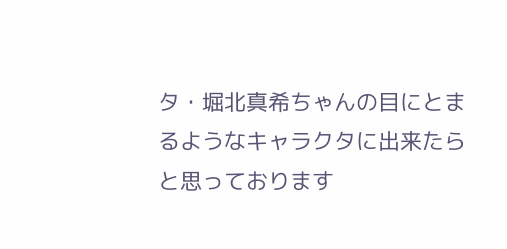タ・堀北真希ちゃんの目にとまるようなキャラクタに出来たらと思っております